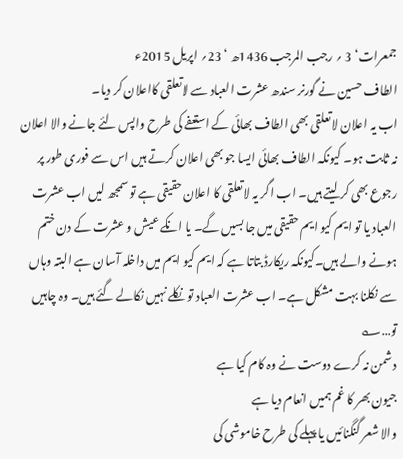جمعرات‘ 3 ؍ رجب المرجب 1436ھ ‘ 23؍ اپریل 2015ء
الطاف حسین نے گورنر سندھ عشرت العباد سے لاتعلقی کااعلان کر دیا۔
اب یہ اعلان لاتعلقی بھی الطاف بھائی کے استعفے کی طرح واپس لئے جانے والا اعلان نہ ثابت ہو۔ کیونکہ الطاف بھائی ایسا جو بھی اعلان کرتے ہیں اس سے فوری طور پر رجوع بھی کر لیتے ہیں۔ اب اگر یہ لاتعلقی کا اعلان حقیقی ہے تو سمجھ لیں اب عشرت العباد یا تو ایم کیو ایم حقیقی میں جا بسیں گے۔ یا انکے عیش و عشرت کے دن ختم ہونے والے ہیں۔کیونکہ ریکارڈ بتاتا ہے کہ ایم کیو ایم میں داخلہ آسان ہے البتہ وہاں سے نکلنا بہت مشکل ہے۔ اب عشرت العباد تو نکلے نہیں نکالے گئے ہیں۔ وہ چاہیں تو…؎
دشمن نہ کرے دوست نے وہ کام کیا ہے
جیون بھر کا غم ہمیں انعام دیا ہے
والا شعر گنگنائیں یا پہلے کی طرح خاموشی کی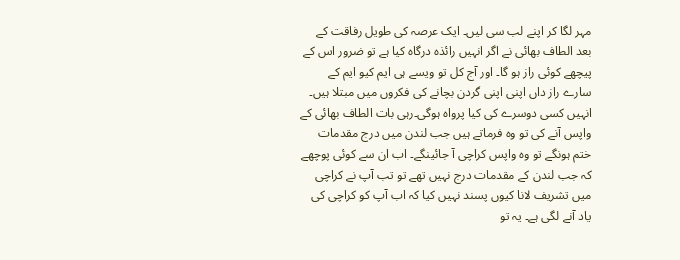مہر لگا کر اپنے لب سی لیں۔ ایک عرصہ کی طویل رفاقت کے بعد الطاف بھائی نے اگر انہیں رائذہ درگاہ کیا ہے تو ضرور اس کے پیچھے کوئی راز ہو گا۔ اور آج کل تو ویسے ہی ایم کیو ایم کے سارے راز داں اپنی اپنی گردن بچانے کی فکروں میں مبتلا ہیں۔ انہیں کسی دوسرے کی کیا پرواہ ہوگی۔رہی بات الطاف بھائی کے واپس آنے کی تو وہ فرماتے ہیں جب لندن میں درج مقدمات ختم ہونگے تو وہ واپس کراچی آ جائینگے۔ اب ان سے کوئی پوچھے کہ جب لندن کے مقدمات درج نہیں تھے تو تب آپ نے کراچی میں تشریف لانا کیوں پسند نہیں کیا کہ اب آپ کو کراچی کی یاد آنے لگی ہے۔ یہ تو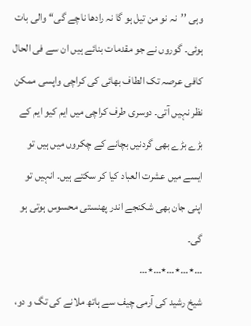وہی ’’نہ نو من تیل ہو گا نہ رادھا ناچے گی‘‘ والی بات ہوئی۔ گوروں نے جو مقدمات بنائے ہیں ان سے فی الحال کافی عرصہ تک الطاف بھائی کی کراچی واپسی ممکن نظر نہیں آتی۔ دوسری طرف کراچی میں ایم کیو ایم کے بڑے بڑے بھی گردنیں بچانے کے چکروں میں ہیں تو ایسے میں عشرت العباد کیا کر سکتے ہیں۔ انہیں تو اپنی جان بھی شکنجے اندر پھنستی محسوس ہوتی ہو گی۔
…٭…٭…٭…٭…
شیخ رشید کی آرمی چیف سے ہاتھ ملانے کی تگ و دو،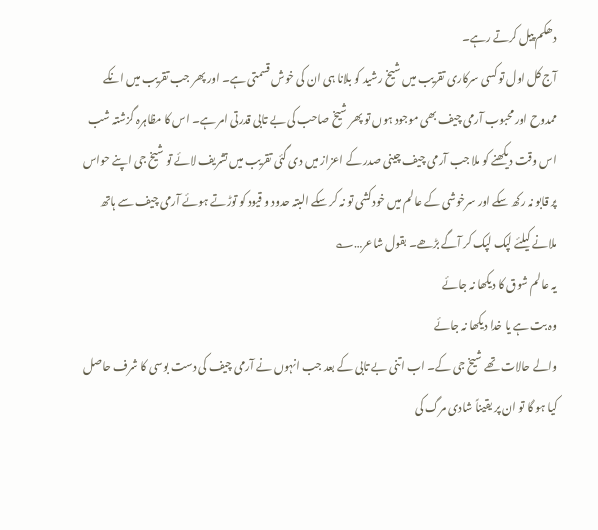دھکم پیل کرتے رہے۔
آج کل اول تو کسی سرکاری تقریب میں شیخ رشید کو بلانا ہی ان کی خوش قسمتی ہے۔ اور پھر جب تقریب میں انکے ممدوح اور محبوب آرمی چیف بھی موجود ہوں تو پھر شیخ صاحب کی بے تابی قدرتی امر ہے۔ اس کا مظاہرہ گزشتہ شب اس وقت دیکھنے کو ملا جب آرمی چیف چینی صدر کے اعزاز میں دی گئی تقریب میں تشریف لائے تو شیخ جی اپنے حواس پر قابو نہ رکھ سکے اور سرخوشی کے عالم میں خودکشی تو نہ کر سکے البتہ حدود و قیود کو توڑتے ہوئے آرمی چیف سے ہاتھ ملانے کیلئے لپک لپک کر آگے بڑھے۔ بقول شاعر…؎
یہ عالم شوق کا دیکھا نہ جائے
وہ بت ہے یا خدا دیکھا نہ جائے
والے حالات تھے شیخ جی کے۔ اب اتنی بے تابی کے بعد جب انہوں نے آرمی چیف کی دست بوسی کا شرف حاصل کیا ہو گا تو ان پر یقیناً شادی مرگ کی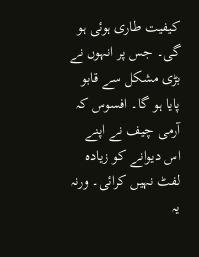کیفیت طاری ہوئی ہو گی۔ جس پر انہوں نے بڑی مشکل سے قابو پایا ہو گا۔ افسوس کہ آرمی چیف نے اپنے اس دیوانے کو زیادہ لفٹ نہیں کرائی۔ ورنہ یہ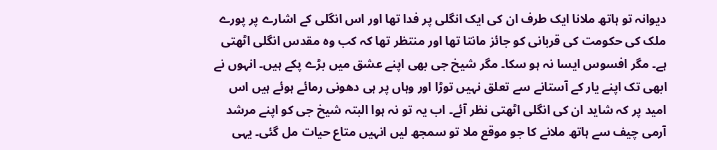دیوانہ تو ہاتھ ملانا ایک طرف ان کی ایک انگلی پر فدا تھا اور اس انگلی کے اشارے پر پورے ملک کی حکومت کی قربانی کو جائز مانتا تھا اور منتظر تھا کہ کب وہ مقدس انگلی اٹھتی ہے۔ مگر افسوس ایسا نہ ہو سکا۔ مگر شیخ جی بھی اپنے عشق میں بڑے پکے ہیں۔ انہوں نے ابھی تک اپنے یار کے آستانے سے تعلق نہیں توڑا اور وہاں پر ہی دھونی رمائے ہوئے ہیں اس امید پر کہ شاید ان کی انگلی اٹھتی نظر آئے۔ اب یہ تو نہ ہوا البتہ شیخ جی کو اپنے مرشد آرمی چیف سے ہاتھ ملانے کا جو موقع ملا تو سمجھ لیں انہیں متاع حیات مل گئی۔ یہی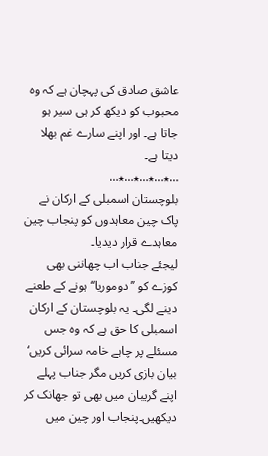عاشق صادق کی پہچان ہے کہ وہ محبوب کو دیکھ کر ہی سیر ہو جاتا ہے۔ اور اپنے سارے غم بھلا دیتا ہے۔
…٭…٭…٭…٭…
بلوچستان اسمبلی کے ارکان نے پاک چین معاہدوں کو پنجاب چین معاہدے قرار دیدیا۔
لیجئے جناب اب چھاننی بھی کوزے کو ’’دوموریا‘‘ ہونے کے طعنے دینے لگی۔ یہ بلوچستان کے ارکان اسمبلی کا حق ہے کہ وہ جس مسئلے پر چاہے خامہ سرائی کریں‘ بیان بازی کریں مگر جناب پہلے اپنے گریبان میں بھی تو جھانک کر دیکھیں۔پنجاب اور چین میں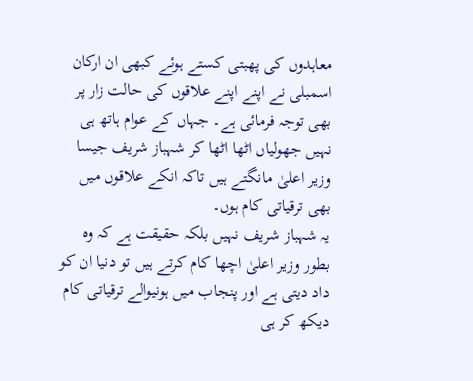معاہدوں کی پھبتی کستے ہوئے کبھی ان ارکان اسمبلی نے اپنے اپنے علاقوں کی حالت زار پر بھی توجہ فرمائی ہے۔ جہاں کے عوام ہاتھ ہی نہیں جھولیاں اٹھا اٹھا کر شہباز شریف جیسا وزیر اعلیٰ مانگتے ہیں تاکہ انکے علاقوں میں بھی ترقیاتی کام ہوں۔
یہ شہباز شریف نہیں بلکہ حقیقت ہے کہ وہ بطور وزیر اعلیٰ اچھا کام کرتے ہیں تو دنیا ان کو داد دیتی ہے اور پنجاب میں ہونیوالے ترقیاتی کام دیکھ کر ہی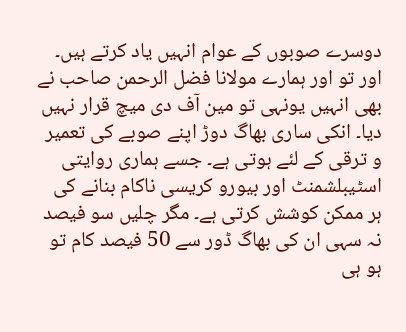دوسرے صوبوں کے عوام انہیں یاد کرتے ہیں۔ اور تو اور ہمارے مولانا فضل الرحمن صاحب نے بھی انہیں یونہی تو مین آف دی میچ قرار نہیں دیا۔ انکی ساری بھاگ دوڑ اپنے صوبے کی تعمیر و ترقی کے لئے ہوتی ہے۔ جسے ہماری روایتی اسٹیبلشمنٹ اور بیورو کریسی ناکام بنانے کی ہر ممکن کوشش کرتی ہے۔ مگر چلیں سو فیصد نہ سہی ان کی بھاگ ڈور سے 50 فیصد کام تو ہو ہی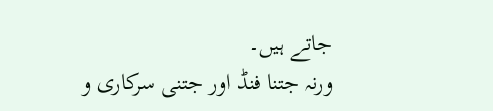جاتے ہیں۔
ورنہ جتنا فنڈ اور جتنی سرکاری و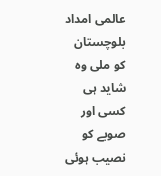عالمی امداد بلوچستان کو ملی وہ شاید ہی کسی اور صوبے کو نصیب ہوئی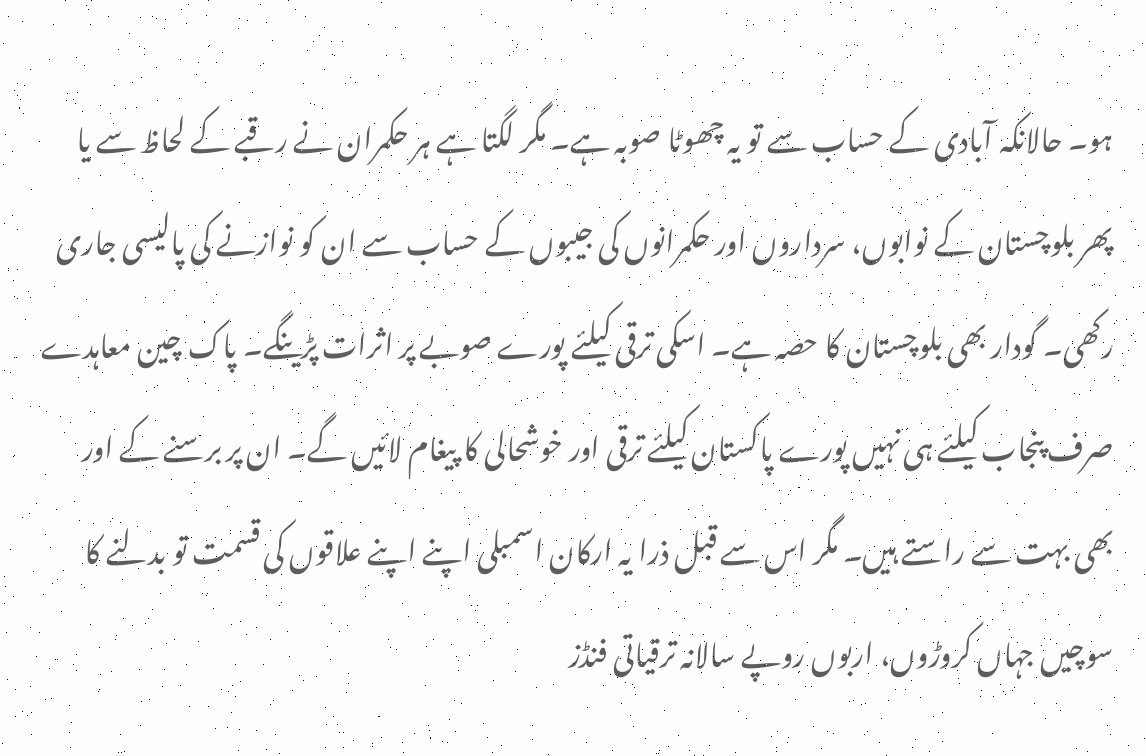ہو۔ حالانکہ آبادی کے حساب سے تو یہ چھوٹا صوبہ ہے۔ مگر لگتا ہے ہر حکمران نے رقبے کے لحاظ سے یا پھر بلوچستان کے نوابوں، سرداروں اور حکمرانوں کی جیبوں کے حساب سے ان کو نوازنے کی پالیسی جاری رکھی۔ گودار بھی بلوچستان کا حصہ ہے۔ اسکی ترقی کیلئے پورے صوبے پر اثرات پڑینگے۔ پاک چین معاہدے صرف پنجاب کیلئے ہی نہیں پورے پاکستان کیلئے ترقی اور خوشحالی کا پیغام لائیں گے۔ ان پر برسنے کے اور بھی بہت سے راستے ہیں۔ مگر اس سے قبل ذرا یہ ارکان اسمبلی اپنے اپنے علاقوں کی قسمت تو بدلنے کا سوچیں جہاں کروڑوں، اربوں روپے سالانہ ترقیاتی فنڈز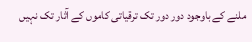ملنے کے باوجود دور دور تک ترقیاتی کاموں کے آثار تک نہیں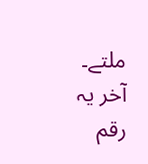ملتے۔ آخر یہ رقم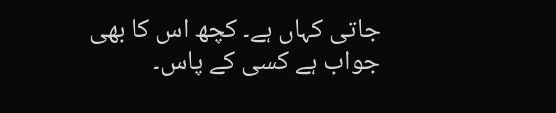جاتی کہاں ہے۔ کچھ اس کا بھی جواب ہے کسی کے پاس۔